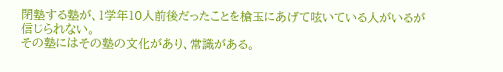閉塾する塾が、1学年10人前後だったことを槍玉にあげて呟いている人がいるが
信じられない。
その塾にはその塾の文化があり、常識がある。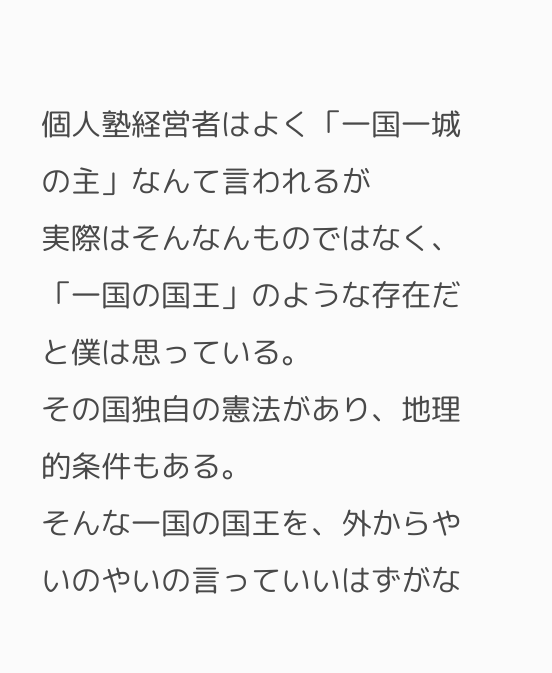個人塾経営者はよく「一国一城の主」なんて言われるが
実際はそんなんものではなく、「一国の国王」のような存在だと僕は思っている。
その国独自の憲法があり、地理的条件もある。
そんな一国の国王を、外からやいのやいの言っていいはずがな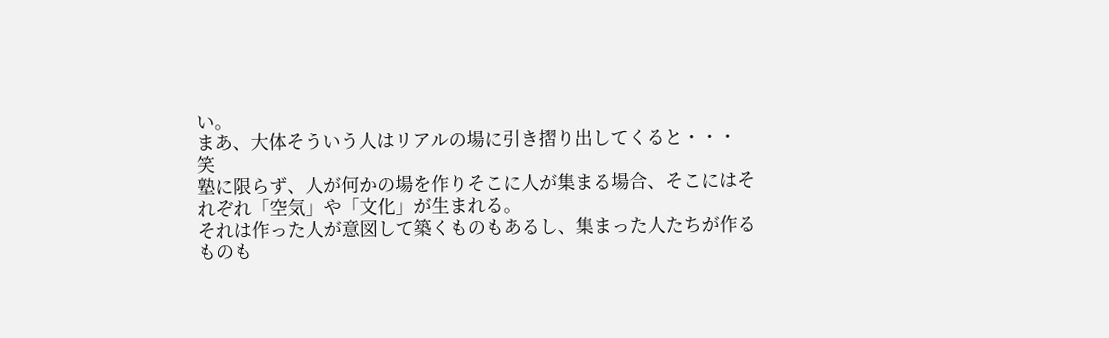い。
まあ、大体そういう人はリアルの場に引き摺り出してくると・・・
笑
塾に限らず、人が何かの場を作りそこに人が集まる場合、そこにはそれぞれ「空気」や「文化」が生まれる。
それは作った人が意図して築くものもあるし、集まった人たちが作るものも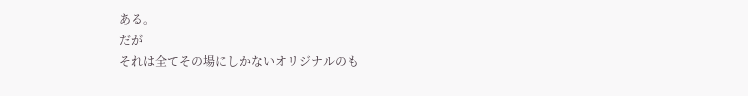ある。
だが
それは全てその場にしかないオリジナルのも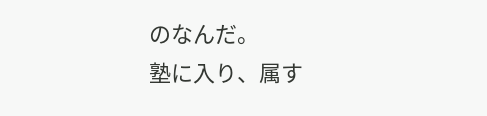のなんだ。
塾に入り、属す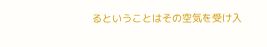るということはその空気を受け入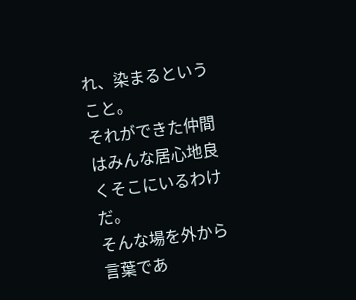れ、染まるということ。
それができた仲間はみんな居心地良くそこにいるわけだ。
そんな場を外から言葉であ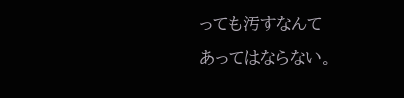っても汚すなんて
あってはならない。